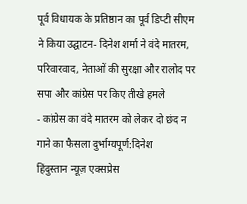पूर्व विधायक के प्रतिष्ठान का पूर्व डिप्टी सीएम ने किया उद्घाटन- दिनेश शर्मा ने वंदे मातरम, परिवारवाद, नेताओं की सुरक्षा और रालोद पर सपा और कांग्रेस पर किए तीखे हमले
- कांग्रेस का वंदे मातरम को लेकर दो छंद न गाने का फैसला दुर्भाग्यपूर्ण:दिनेश
हिंदुस्तान न्यूज़ एक्सप्रेस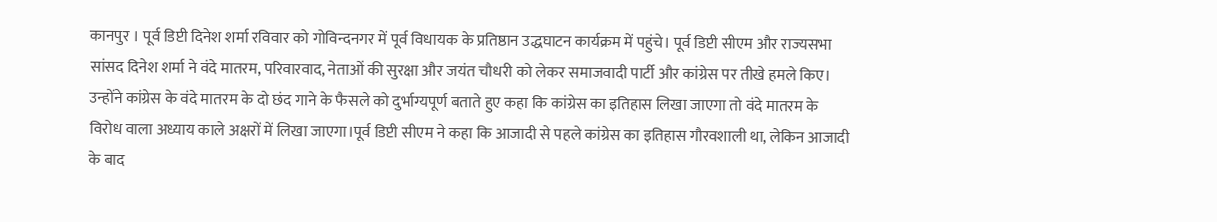कानपुर । पूर्व डिप्टी दिनेश शर्मा रविवार को गोविन्दनगर में पूर्व विधायक के प्रतिष्ठान उद्धघाटन कार्यक्रम में पहुंचे। पूर्व डिप्टी सीएम और राज्यसभा सांसद दिनेश शर्मा ने वंदे मातरम, परिवारवाद, नेताओं की सुरक्षा और जयंत चौधरी को लेकर समाजवादी पार्टी और कांग्रेस पर तीखे हमले किए। उन्होंने कांग्रेस के वंदे मातरम के दो छंद गाने के फैसले को दुर्भाग्यपूर्ण बताते हुए कहा कि कांग्रेस का इतिहास लिखा जाएगा तो वंदे मातरम के विरोध वाला अध्याय काले अक्षरों में लिखा जाएगा।पूर्व डिप्टी सीएम ने कहा कि आजादी से पहले कांग्रेस का इतिहास गौरवशाली था, लेकिन आजादी के बाद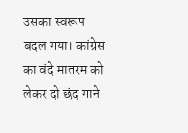उसका स्वरूप बदल गया। कांग्रेस का वंदे मातरम को लेकर दो छंद गाने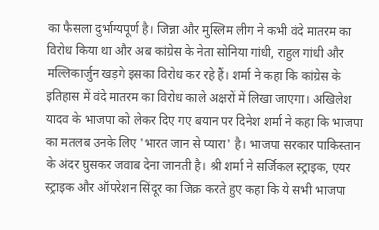का फैसला दुर्भाग्यपूर्ण है। जिन्ना और मुस्लिम लीग ने कभी वंदे मातरम का विरोध किया था और अब कांग्रेस के नेता सोनिया गांधी, राहुल गांधी और मल्लिकार्जुन खड़गे इसका विरोध कर रहे हैं। शर्मा ने कहा कि कांग्रेस के इतिहास में वंदे मातरम का विरोध काले अक्षरों में लिखा जाएगा। अखिलेश यादव के भाजपा को लेकर दिए गए बयान पर दिनेश शर्मा ने कहा कि भाजपा का मतलब उनके लिए 'भारत जान से प्यारा' है। भाजपा सरकार पाकिस्तान के अंदर घुसकर जवाब देना जानती है। श्री शर्मा ने सर्जिकल स्ट्राइक, एयर स्ट्राइक और ऑपरेशन सिंदूर का जिक्र करते हुए कहा कि ये सभी भाजपा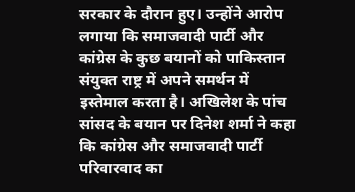सरकार के दौरान हुए। उन्होंने आरोप लगाया कि समाजवादी पार्टी और कांग्रेस के कुछ बयानों को पाकिस्तान संयुक्त राष्ट्र में अपने समर्थन में इस्तेमाल करता है। अखिलेश के पांच सांसद के बयान पर दिनेश शर्मा ने कहा कि कांग्रेस और समाजवादी पार्टी परिवारवाद का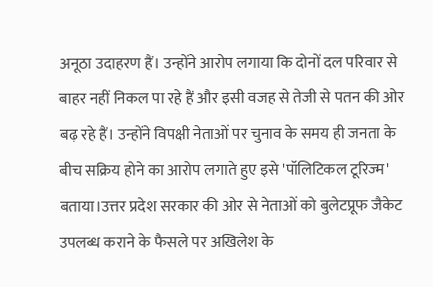अनूठा उदाहरण हैं। उन्होंने आरोप लगाया कि दोनों दल परिवार से बाहर नहीं निकल पा रहे हैं और इसी वजह से तेजी से पतन की ओर बढ़ रहे हैं। उन्होंने विपक्षी नेताओं पर चुनाव के समय ही जनता के बीच सक्रिय होने का आरोप लगाते हुए इसे 'पॉलिटिकल टूरिज्म' बताया।उत्तर प्रदेश सरकार की ओर से नेताओं को बुलेटप्रूफ जैकेट उपलब्ध कराने के फैसले पर अखिलेश के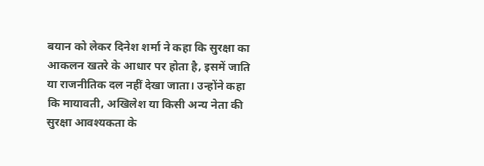बयान को लेकर दिनेश शर्मा ने कहा कि सुरक्षा का आकलन खतरे के आधार पर होता है, इसमें जाति या राजनीतिक दल नहीं देखा जाता। उन्होंने कहा कि मायावती, अखिलेश या किसी अन्य नेता की सुरक्षा आवश्यकता के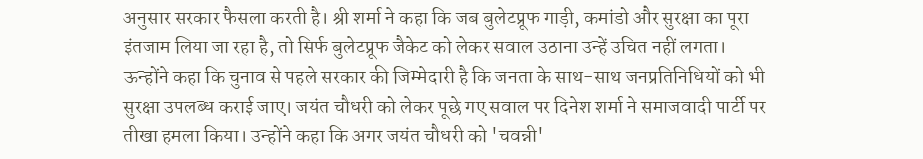अनुसार सरकार फैसला करती है। श्री शर्मा ने कहा कि जब बुलेटप्रूफ गाड़ी, कमांडो और सुरक्षा का पूरा इंतजाम लिया जा रहा है, तो सिर्फ बुलेटप्रूफ जैकेट को लेकर सवाल उठाना उन्हें उचित नहीं लगता। ऊन्होंने कहा कि चुनाव से पहले सरकार की जिम्मेदारी है कि जनता के साथ-साथ जनप्रतिनिधियों को भी सुरक्षा उपलब्ध कराई जाए। जयंत चौधरी को लेकर पूछे गए सवाल पर दिनेश शर्मा ने समाजवादी पार्टी पर तीखा हमला किया। उन्होंने कहा कि अगर जयंत चौधरी को 'चवन्नी'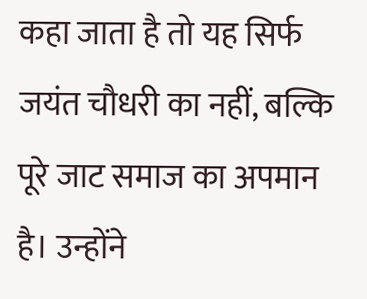कहा जाता है तो यह सिर्फ जयंत चौधरी का नहीं, बल्कि पूरे जाट समाज का अपमान है। उन्होंने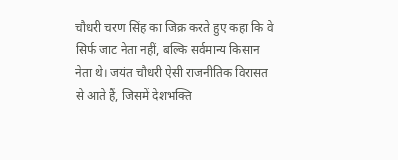चौधरी चरण सिंह का जिक्र करते हुए कहा कि वे सिर्फ जाट नेता नहीं, बल्कि सर्वमान्य किसान नेता थे। जयंत चौधरी ऐसी राजनीतिक विरासत से आते हैं, जिसमें देशभक्ति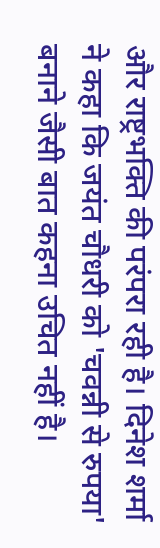और राष्ट्रभक्ति की परंपरा रही है। दिनेश शर्मा ने कहा कि जयंत चौधरी को 'चवन्नी से रुपया' बनाने जैसी बात कहना उचित नहीं है।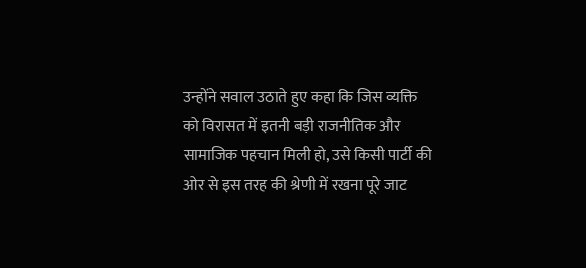उन्होंने सवाल उठाते हुए कहा कि जिस व्यक्ति को विरासत में इतनी बड़ी राजनीतिक और सामाजिक पहचान मिली हो, उसे किसी पार्टी की ओर से इस तरह की श्रेणी में रखना पूरे जाट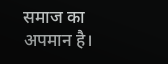समाज का अपमान है।